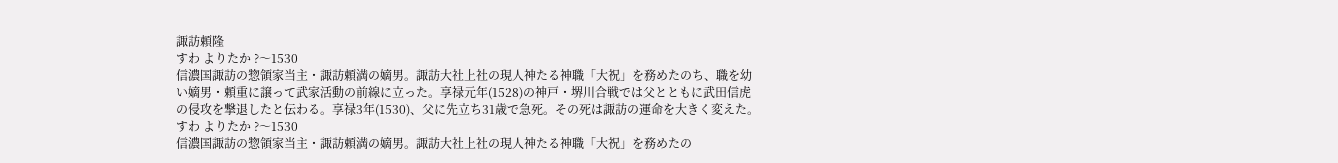諏訪頼隆
すわ よりたか ?〜1530
信濃国諏訪の惣領家当主・諏訪頼満の嫡男。諏訪大社上社の現人神たる神職「大祝」を務めたのち、職を幼い嫡男・頼重に譲って武家活動の前線に立った。享禄元年(1528)の神戸・堺川合戦では父とともに武田信虎の侵攻を撃退したと伝わる。享禄3年(1530)、父に先立ち31歳で急死。その死は諏訪の運命を大きく変えた。
すわ よりたか ?〜1530
信濃国諏訪の惣領家当主・諏訪頼満の嫡男。諏訪大社上社の現人神たる神職「大祝」を務めたの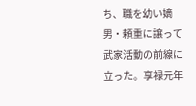ち、職を幼い嫡男・頼重に譲って武家活動の前線に立った。享禄元年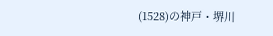(1528)の神戸・堺川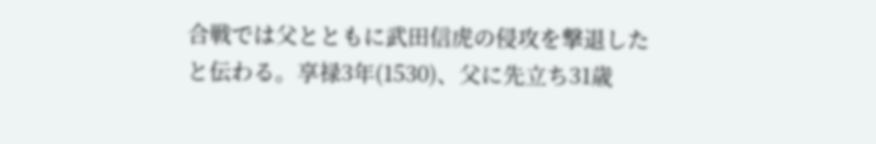合戦では父とともに武田信虎の侵攻を撃退したと伝わる。享禄3年(1530)、父に先立ち31歳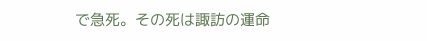で急死。その死は諏訪の運命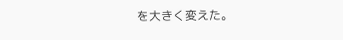を大きく変えた。